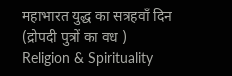महाभारत युद्ध का सत्रहवाँ दिन (द्रोपदी पुत्रों का वध )
Religion & Spirituality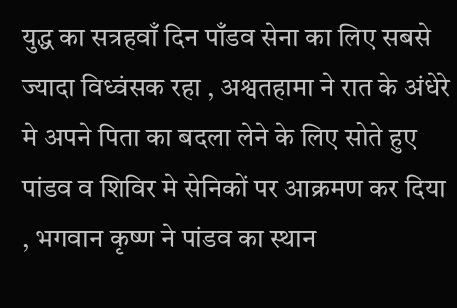युद्ध का सत्रहवाँ दिन पाँडव सेना का लिए सबसे ज्यादा विध्वंसक रहा , अश्वतहामा ने रात के अंधेरे मे अपने पिता का बदला लेने के लिए सोते हुए पांडव व शिविर मे सेनिकों पर आक्रमण कर दिया , भगवान कृष्ण ने पांडव का स्थान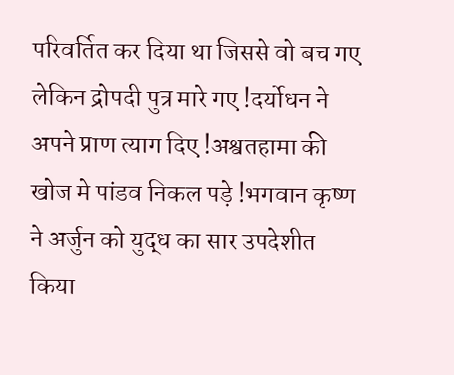परिवर्तित कर दिया था जिससे वो बच गए लेकिन द्रोपदी पुत्र मारे गए !दर्योधन ने अपने प्राण त्याग दिए !अश्वतहामा की खोज मे पांडव निकल पड़े !भगवान कृष्ण ने अर्जुन को युद्ध का सार उपदेशीत किया